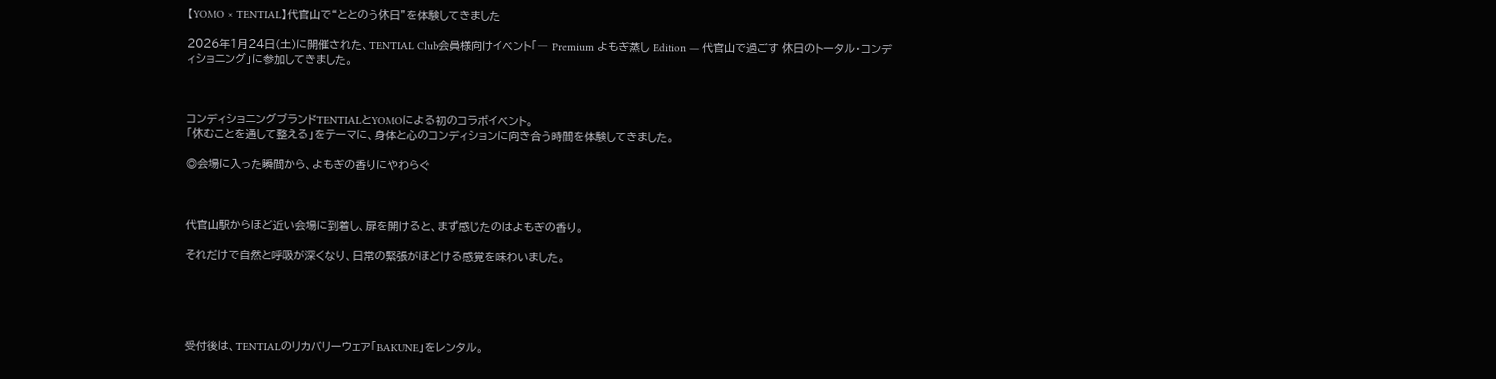【YOMO × TENTIAL】代官山で“ととのう休日”を体験してきました

2026年1月24日(土)に開催された、TENTIAL Club会員様向けイベント「― Premium よもぎ蒸し Edition ― 代官山で過ごす 休日のトータル・コンディショニング」に参加してきました。



コンディショニングブランドTENTIALとYOMOによる初のコラボイベント。
「休むことを通して整える」をテーマに、身体と心のコンディションに向き合う時間を体験してきました。

◎会場に入った瞬間から、よもぎの香りにやわらぐ



代官山駅からほど近い会場に到着し、扉を開けると、まず感じたのはよもぎの香り。

それだけで自然と呼吸が深くなり、日常の緊張がほどける感覚を味わいました。





受付後は、TENTIALのリカバリーウェア「BAKUNE」をレンタル。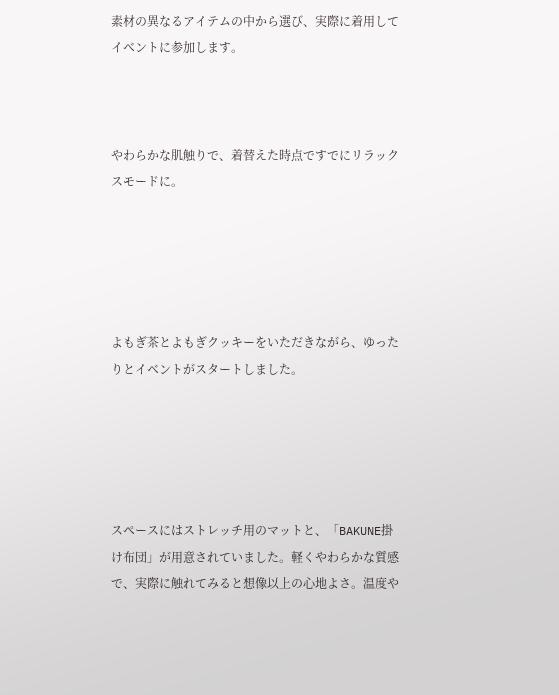素材の異なるアイテムの中から選び、実際に着用してイベントに参加します。



やわらかな肌触りで、着替えた時点ですでにリラックスモードに。





よもぎ茶とよもぎクッキーをいただきながら、ゆったりとイベントがスタートしました。





スペースにはストレッチ用のマットと、「BAKUNE掛け布団」が用意されていました。軽くやわらかな質感で、実際に触れてみると想像以上の心地よさ。温度や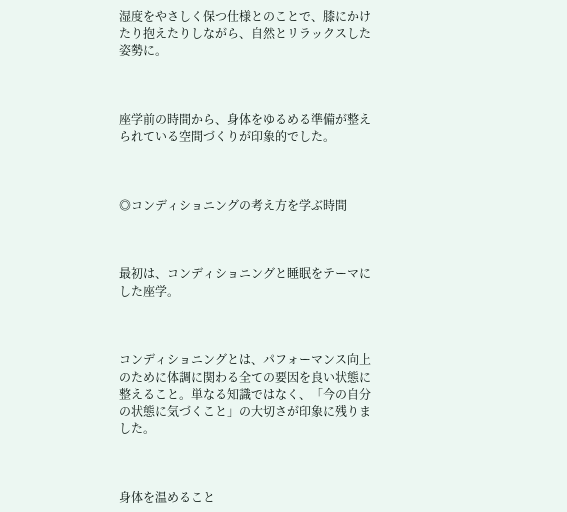湿度をやさしく保つ仕様とのことで、膝にかけたり抱えたりしながら、自然とリラックスした姿勢に。



座学前の時間から、身体をゆるめる準備が整えられている空間づくりが印象的でした。



◎コンディショニングの考え方を学ぶ時間



最初は、コンディショニングと睡眠をテーマにした座学。



コンディショニングとは、パフォーマンス向上のために体調に関わる全ての要因を良い状態に整えること。単なる知識ではなく、「今の自分の状態に気づくこと」の大切さが印象に残りました。



身体を温めること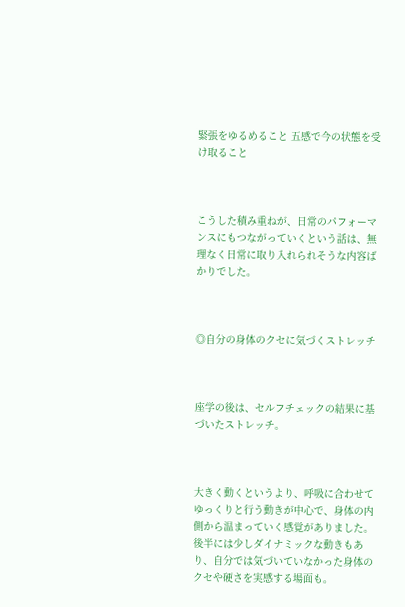緊張をゆるめること 五感で今の状態を受け取ること



こうした積み重ねが、日常のパフォーマンスにもつながっていくという話は、無理なく日常に取り入れられそうな内容ばかりでした。



◎自分の身体のクセに気づくストレッチ



座学の後は、セルフチェックの結果に基づいたストレッチ。



大きく動くというより、呼吸に合わせてゆっくりと行う動きが中心で、身体の内側から温まっていく感覚がありました。後半には少しダイナミックな動きもあり、自分では気づいていなかった身体のクセや硬さを実感する場面も。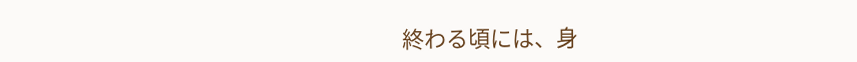終わる頃には、身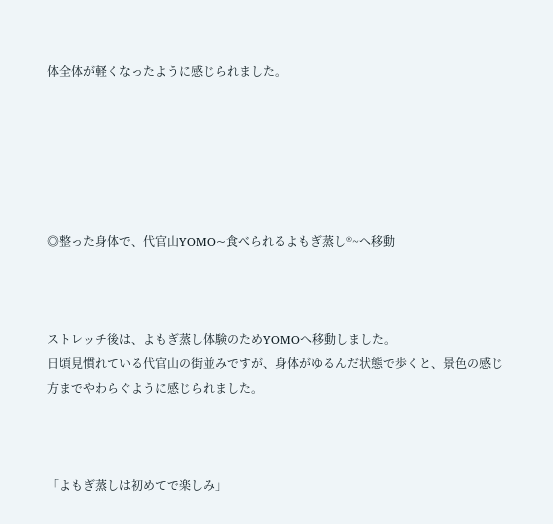体全体が軽くなったように感じられました。






◎整った身体で、代官山YOMO~食べられるよもぎ蒸し®~へ移動



ストレッチ後は、よもぎ蒸し体験のためYOMOへ移動しました。
日頃見慣れている代官山の街並みですが、身体がゆるんだ状態で歩くと、景色の感じ方までやわらぐように感じられました。



「よもぎ蒸しは初めてで楽しみ」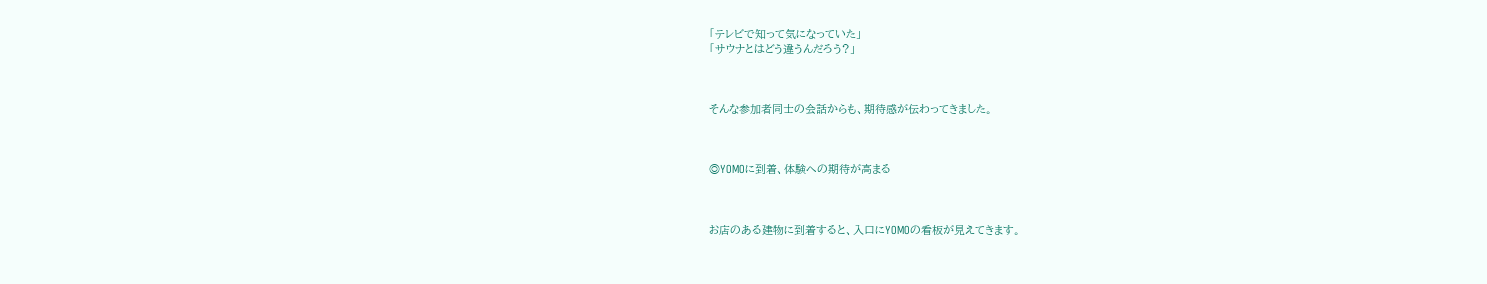「テレビで知って気になっていた」
「サウナとはどう違うんだろう?」



そんな参加者同士の会話からも、期待感が伝わってきました。



◎YOMOに到着、体験への期待が高まる



お店のある建物に到着すると、入口にYOMOの看板が見えてきます。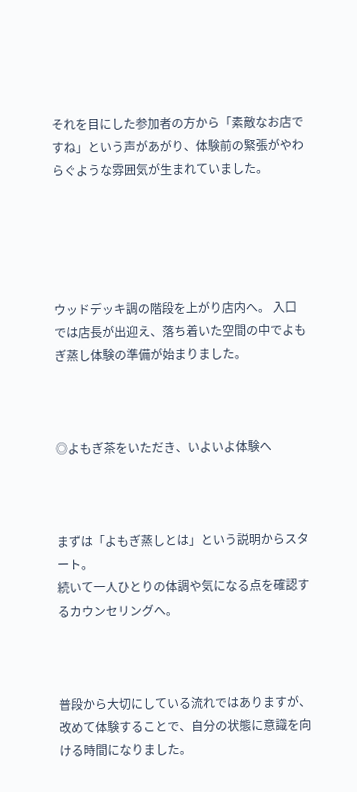それを目にした参加者の方から「素敵なお店ですね」という声があがり、体験前の緊張がやわらぐような雰囲気が生まれていました。





ウッドデッキ調の階段を上がり店内へ。 入口では店長が出迎え、落ち着いた空間の中でよもぎ蒸し体験の準備が始まりました。



◎よもぎ茶をいただき、いよいよ体験へ



まずは「よもぎ蒸しとは」という説明からスタート。
続いて一人ひとりの体調や気になる点を確認するカウンセリングへ。



普段から大切にしている流れではありますが、改めて体験することで、自分の状態に意識を向ける時間になりました。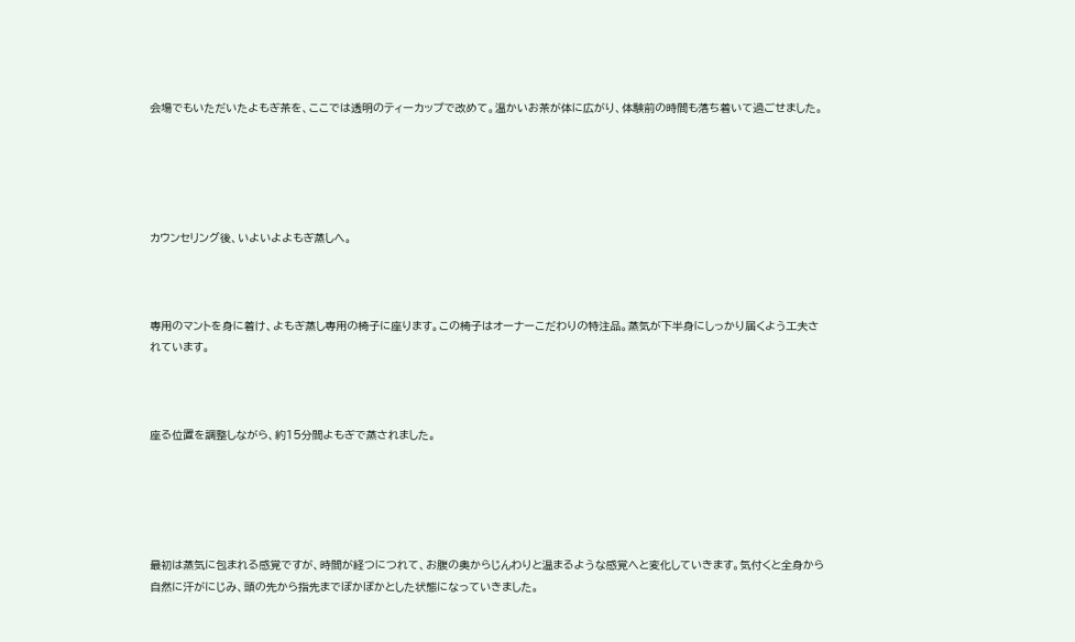会場でもいただいたよもぎ茶を、ここでは透明のティーカップで改めて。温かいお茶が体に広がり、体験前の時間も落ち着いて過ごせました。





カウンセリング後、いよいよよもぎ蒸しへ。



専用のマントを身に着け、よもぎ蒸し専用の椅子に座ります。この椅子はオーナーこだわりの特注品。蒸気が下半身にしっかり届くよう工夫されています。



座る位置を調整しながら、約15分間よもぎで蒸されました。





最初は蒸気に包まれる感覚ですが、時間が経つにつれて、お腹の奥からじんわりと温まるような感覚へと変化していきます。気付くと全身から自然に汗がにじみ、頭の先から指先までぽかぽかとした状態になっていきました。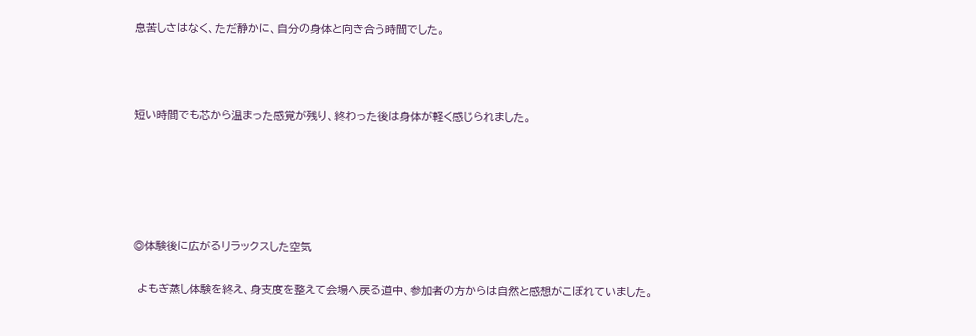息苦しさはなく、ただ静かに、自分の身体と向き合う時間でした。



短い時間でも芯から温まった感覚が残り、終わった後は身体が軽く感じられました。





◎体験後に広がるリラックスした空気

 よもぎ蒸し体験を終え、身支度を整えて会場へ戻る道中、参加者の方からは自然と感想がこぼれていました。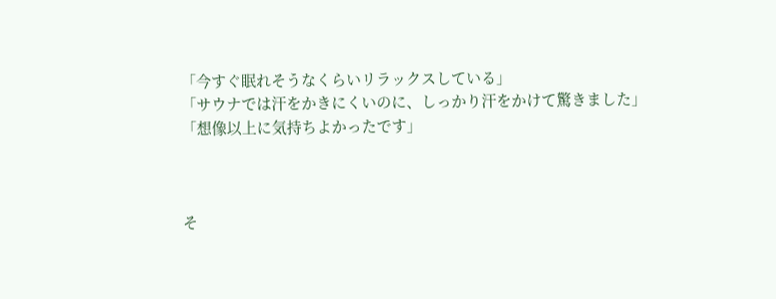「今すぐ眠れそうなくらいリラックスしている」
「サウナでは汗をかきにくいのに、しっかり汗をかけて驚きました」
「想像以上に気持ちよかったです」



そ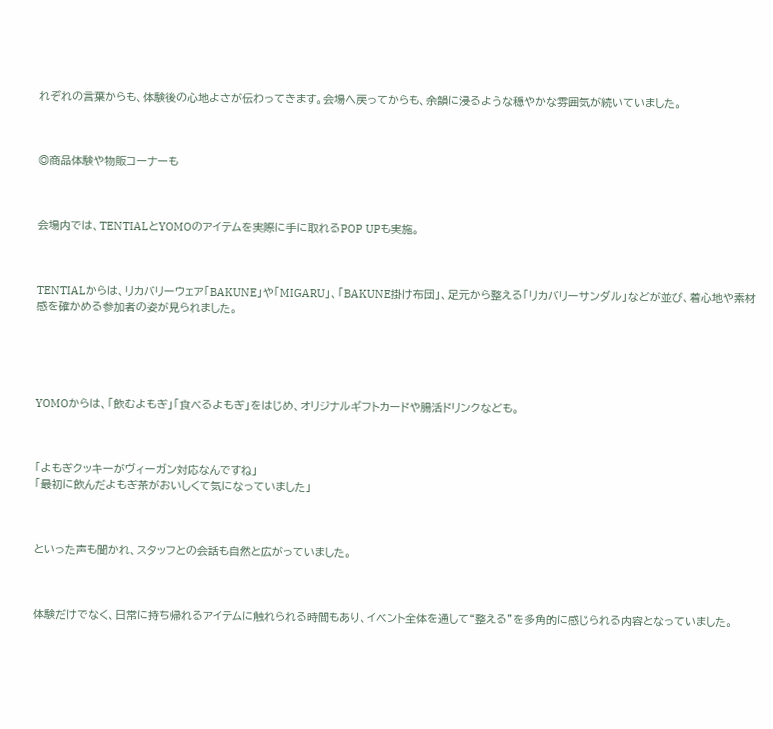れぞれの言葉からも、体験後の心地よさが伝わってきます。会場へ戻ってからも、余韻に浸るような穏やかな雰囲気が続いていました。



◎商品体験や物販コーナーも



会場内では、TENTIALとYOMOのアイテムを実際に手に取れるPOP UPも実施。



TENTIALからは、リカバリーウェア「BAKUNE」や「MIGARU」、「BAKUNE掛け布団」、足元から整える「リカバリーサンダル」などが並び、着心地や素材感を確かめる参加者の姿が見られました。





YOMOからは、「飲むよもぎ」「食べるよもぎ」をはじめ、オリジナルギフトカードや腸活ドリンクなども。



「よもぎクッキーがヴィーガン対応なんですね」
「最初に飲んだよもぎ茶がおいしくて気になっていました」



といった声も聞かれ、スタッフとの会話も自然と広がっていました。



体験だけでなく、日常に持ち帰れるアイテムに触れられる時間もあり、イベント全体を通して“整える”を多角的に感じられる内容となっていました。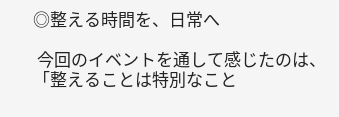◎整える時間を、日常へ

 今回のイベントを通して感じたのは、「整えることは特別なこと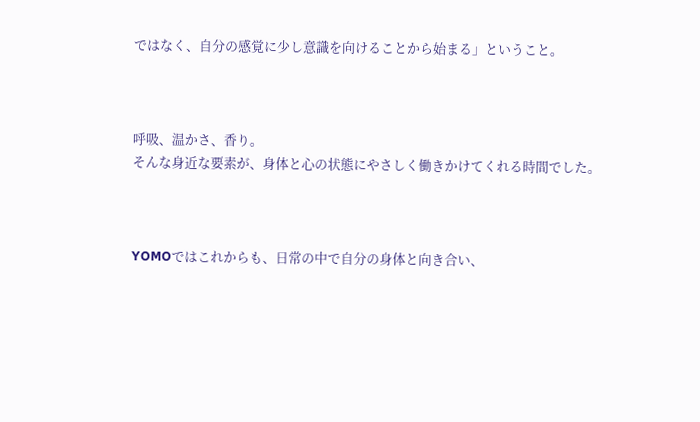ではなく、自分の感覚に少し意識を向けることから始まる」ということ。



呼吸、温かさ、香り。
そんな身近な要素が、身体と心の状態にやさしく働きかけてくれる時間でした。



YOMOではこれからも、日常の中で自分の身体と向き合い、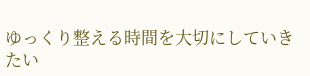ゆっくり整える時間を大切にしていきたい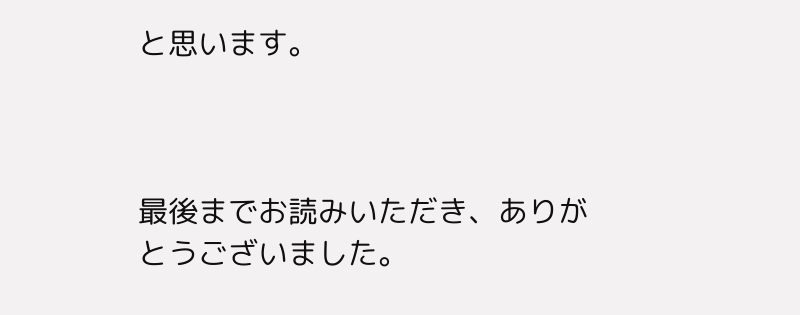と思います。



最後までお読みいただき、ありがとうございました。